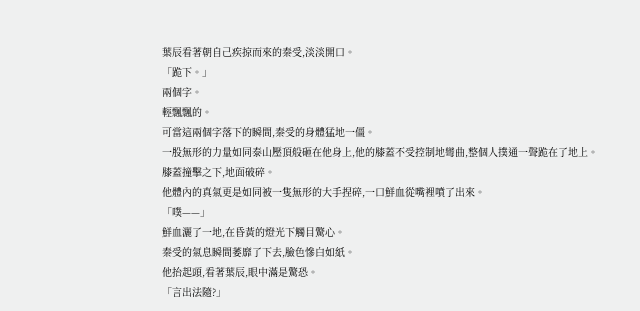葉辰看著朝自己疾掠而來的秦受,淡淡開口。
「跪下。」
兩個字。
輕飄飄的。
可當這兩個字落下的瞬間,秦受的身體猛地一僵。
一股無形的力量如同泰山壓頂般砸在他身上,他的膝蓋不受控制地彎曲,整個人撲通一聲跪在了地上。
膝蓋撞擊之下,地面破碎。
他體內的真氣更是如同被一隻無形的大手捏碎,一口鮮血從嘴裡噴了出來。
「噗——」
鮮血灑了一地,在昏黃的燈光下觸目驚心。
秦受的氣息瞬間萎靡了下去,臉色慘白如紙。
他抬起頭,看著葉辰,眼中滿是驚恐。
「言出法隨?」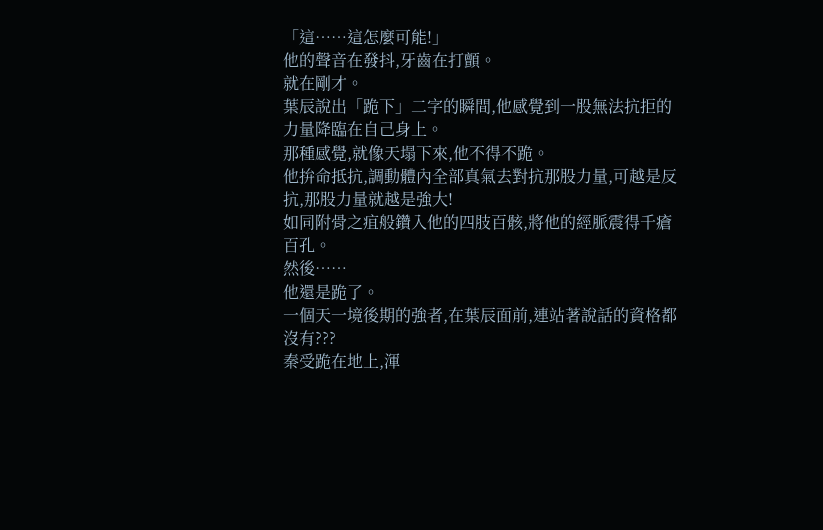「這……這怎麼可能!」
他的聲音在發抖,牙齒在打顫。
就在剛才。
葉辰說出「跪下」二字的瞬間,他感覺到一股無法抗拒的力量降臨在自己身上。
那種感覺,就像天塌下來,他不得不跪。
他拚命抵抗,調動體內全部真氣去對抗那股力量,可越是反抗,那股力量就越是強大!
如同附骨之疽般鑽入他的四肢百骸,將他的經脈震得千瘡百孔。
然後……
他還是跪了。
一個天一境後期的強者,在葉辰面前,連站著說話的資格都沒有???
秦受跪在地上,渾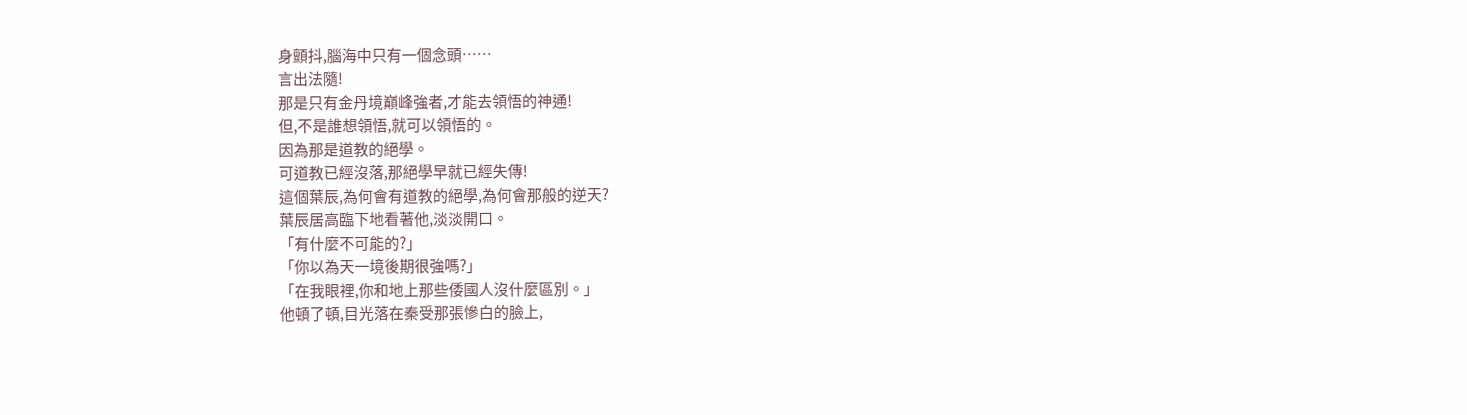身顫抖,腦海中只有一個念頭……
言出法隨!
那是只有金丹境巔峰強者,才能去領悟的神通!
但,不是誰想領悟,就可以領悟的。
因為那是道教的絕學。
可道教已經沒落,那絕學早就已經失傳!
這個葉辰,為何會有道教的絕學,為何會那般的逆天?
葉辰居高臨下地看著他,淡淡開口。
「有什麼不可能的?」
「你以為天一境後期很強嗎?」
「在我眼裡,你和地上那些倭國人沒什麼區別。」
他頓了頓,目光落在秦受那張慘白的臉上,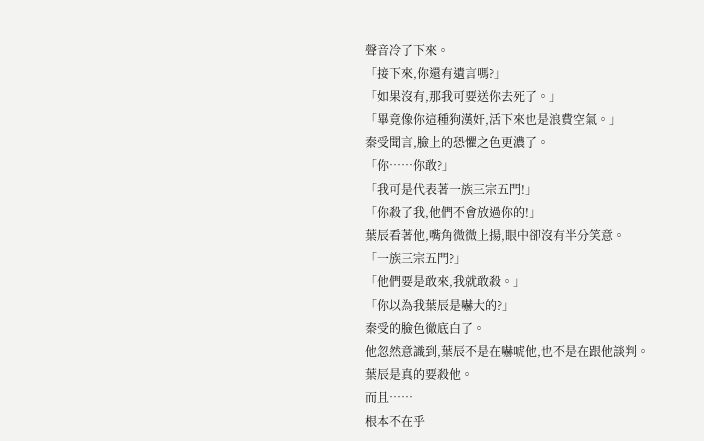聲音冷了下來。
「接下來,你還有遺言嗎?」
「如果沒有,那我可要送你去死了。」
「畢竟像你這種狗漢奸,活下來也是浪費空氣。」
秦受聞言,臉上的恐懼之色更濃了。
「你……你敢?」
「我可是代表著一族三宗五門!」
「你殺了我,他們不會放過你的!」
葉辰看著他,嘴角微微上揚,眼中卻沒有半分笑意。
「一族三宗五門?」
「他們要是敢來,我就敢殺。」
「你以為我葉辰是嚇大的?」
秦受的臉色徹底白了。
他忽然意識到,葉辰不是在嚇唬他,也不是在跟他談判。
葉辰是真的要殺他。
而且……
根本不在乎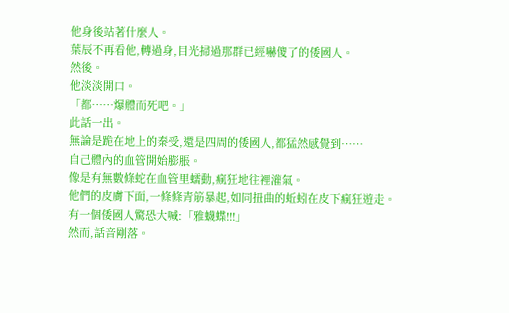他身後站著什麼人。
葉辰不再看他,轉過身,目光掃過那群已經嚇傻了的倭國人。
然後。
他淡淡開口。
「都……爆體而死吧。」
此話一出。
無論是跪在地上的秦受,還是四周的倭國人,都猛然感覺到……
自己體內的血管開始膨脹。
像是有無數條蛇在血管里蠕動,瘋狂地往裡灌氣。
他們的皮膚下面,一條條青筋暴起,如同扭曲的蚯蚓在皮下瘋狂遊走。
有一個倭國人驚恐大喊:「雅蠛蝶!!!」
然而,話音剛落。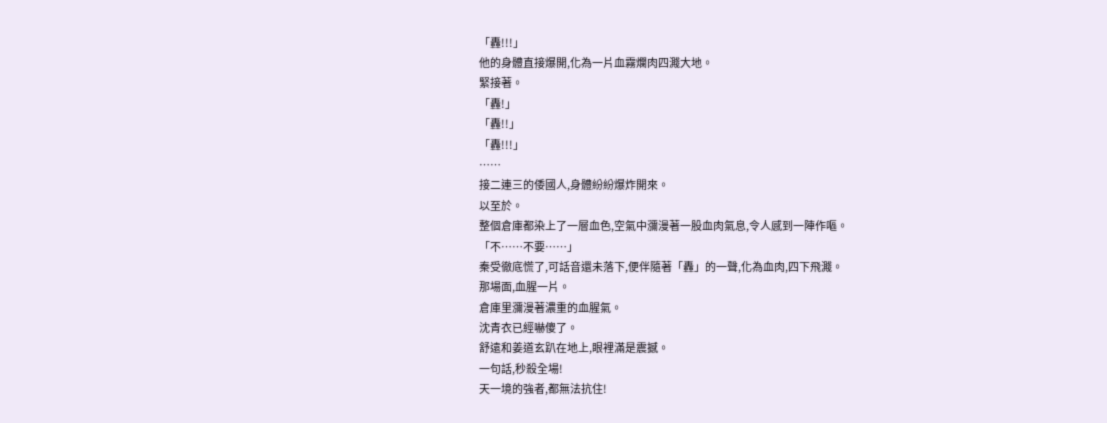「轟!!!」
他的身體直接爆開,化為一片血霧爛肉四濺大地。
緊接著。
「轟!」
「轟!!」
「轟!!!」
……
接二連三的倭國人,身體紛紛爆炸開來。
以至於。
整個倉庫都染上了一層血色,空氣中瀰漫著一股血肉氣息,令人感到一陣作嘔。
「不……不要……」
秦受徹底慌了,可話音還未落下,便伴隨著「轟」的一聲,化為血肉,四下飛濺。
那場面,血腥一片。
倉庫里瀰漫著濃重的血腥氣。
沈青衣已經嚇傻了。
舒遠和姜道玄趴在地上,眼裡滿是震撼。
一句話,秒殺全場!
天一境的強者,都無法抗住!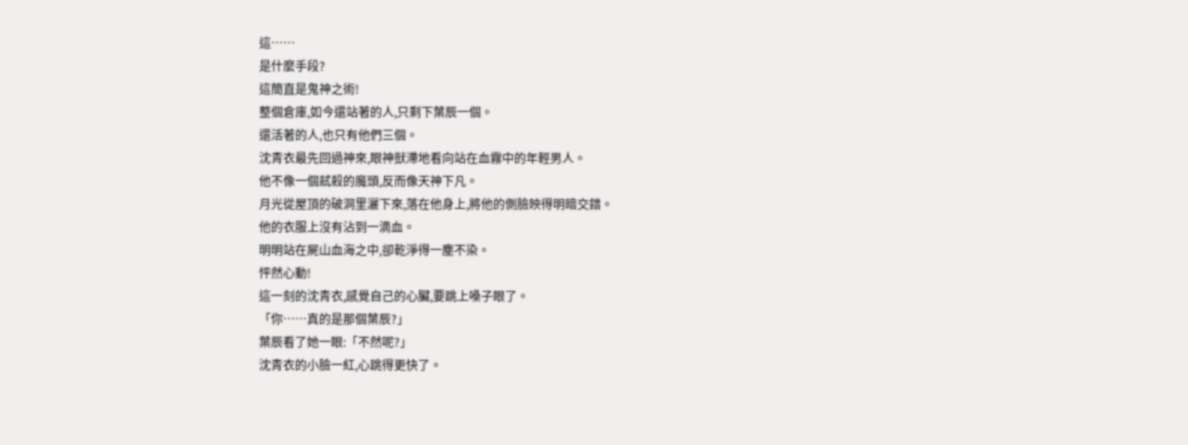這……
是什麼手段?
這簡直是鬼神之術!
整個倉庫,如今還站著的人,只剩下葉辰一個。
還活著的人,也只有他們三個。
沈青衣最先回過神來,眼神獃滯地看向站在血霧中的年輕男人。
他不像一個弒殺的魔頭,反而像天神下凡。
月光從屋頂的破洞里灑下來,落在他身上,將他的側臉映得明暗交錯。
他的衣服上沒有沾到一滴血。
明明站在屍山血海之中,卻乾淨得一塵不染。
怦然心動!
這一刻的沈青衣,感覺自己的心臟,要跳上嗓子眼了。
「你……真的是那個葉辰?」
葉辰看了她一眼:「不然呢?」
沈青衣的小臉一紅,心跳得更快了。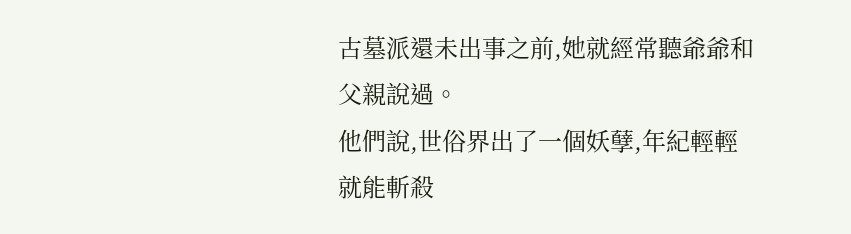古墓派還未出事之前,她就經常聽爺爺和父親說過。
他們說,世俗界出了一個妖孽,年紀輕輕就能斬殺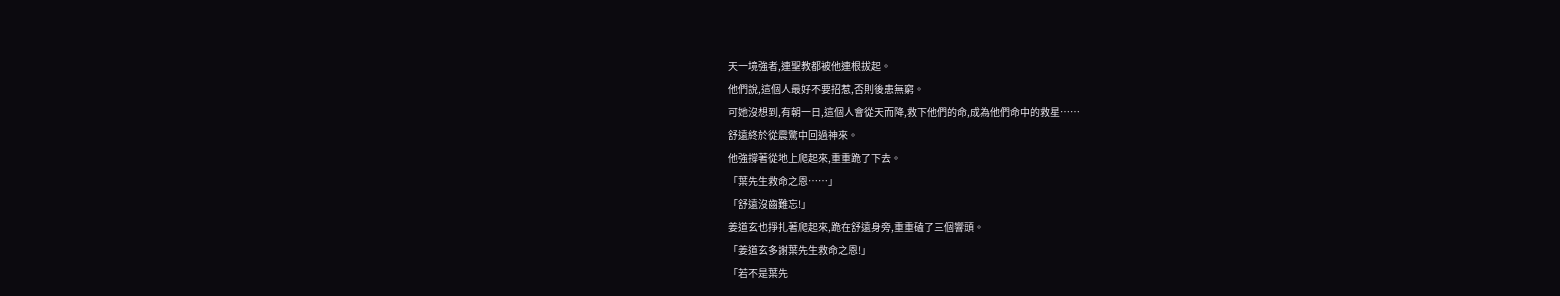天一境強者,連聖教都被他連根拔起。
他們說,這個人最好不要招惹,否則後患無窮。
可她沒想到,有朝一日,這個人會從天而降,救下他們的命,成為他們命中的救星……
舒遠終於從震驚中回過神來。
他強撐著從地上爬起來,重重跪了下去。
「葉先生救命之恩……」
「舒遠沒齒難忘!」
姜道玄也掙扎著爬起來,跪在舒遠身旁,重重磕了三個響頭。
「姜道玄多謝葉先生救命之恩!」
「若不是葉先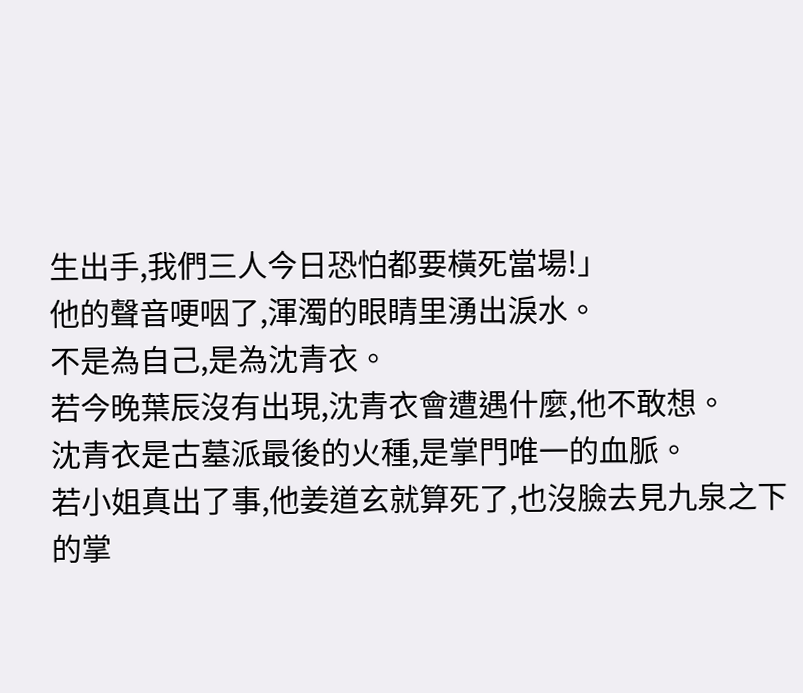生出手,我們三人今日恐怕都要橫死當場!」
他的聲音哽咽了,渾濁的眼睛里湧出淚水。
不是為自己,是為沈青衣。
若今晚葉辰沒有出現,沈青衣會遭遇什麼,他不敢想。
沈青衣是古墓派最後的火種,是掌門唯一的血脈。
若小姐真出了事,他姜道玄就算死了,也沒臉去見九泉之下的掌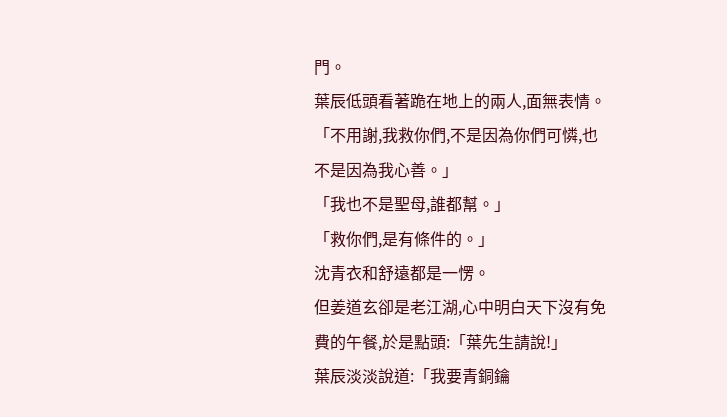門。
葉辰低頭看著跪在地上的兩人,面無表情。
「不用謝,我救你們,不是因為你們可憐,也不是因為我心善。」
「我也不是聖母,誰都幫。」
「救你們,是有條件的。」
沈青衣和舒遠都是一愣。
但姜道玄卻是老江湖,心中明白天下沒有免費的午餐,於是點頭:「葉先生請說!」
葉辰淡淡說道:「我要青銅鑰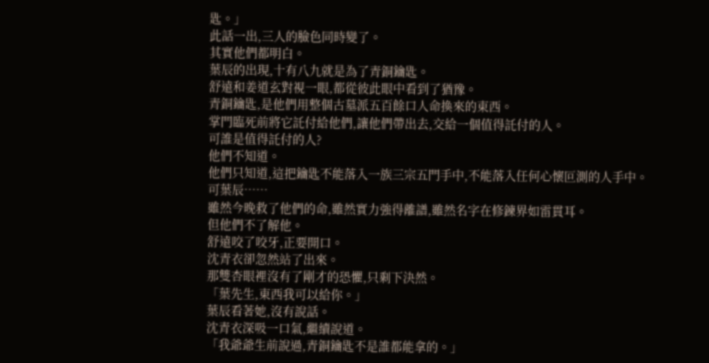匙。」
此話一出,三人的臉色同時變了。
其實他們都明白。
葉辰的出現,十有八九就是為了青銅鑰匙。
舒遠和姜道玄對視一眼,都從彼此眼中看到了猶豫。
青銅鑰匙,是他們用整個古墓派五百餘口人命換來的東西。
掌門臨死前將它託付給他們,讓他們帶出去,交給一個值得託付的人。
可誰是值得託付的人?
他們不知道。
他們只知道,這把鑰匙不能落入一族三宗五門手中,不能落入任何心懷叵測的人手中。
可葉辰……
雖然今晚救了他們的命,雖然實力強得離譜,雖然名字在修鍊界如雷貫耳。
但他們不了解他。
舒遠咬了咬牙,正要開口。
沈青衣卻忽然站了出來。
那雙杏眼裡沒有了剛才的恐懼,只剩下決然。
「葉先生,東西我可以給你。」
葉辰看著她,沒有說話。
沈青衣深吸一口氣,繼續說道。
「我爺爺生前說過,青銅鑰匙不是誰都能拿的。」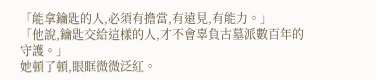「能拿鑰匙的人,必須有擔當,有遠見,有能力。」
「他說,鑰匙交給這樣的人,才不會辜負古墓派數百年的守護。」
她頓了頓,眼眶微微泛紅。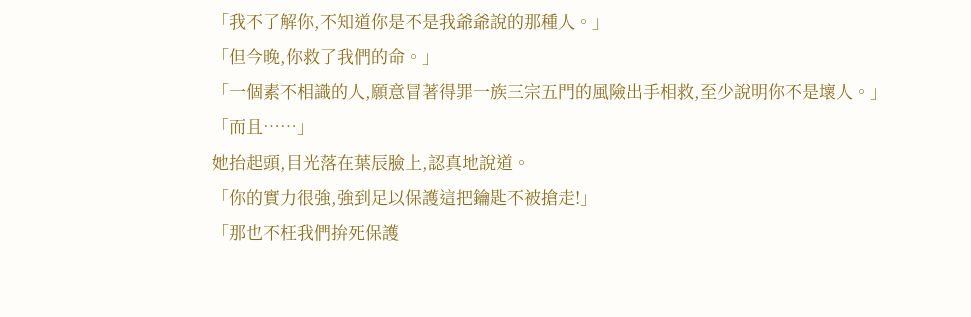「我不了解你,不知道你是不是我爺爺說的那種人。」
「但今晚,你救了我們的命。」
「一個素不相識的人,願意冒著得罪一族三宗五門的風險出手相救,至少說明你不是壞人。」
「而且……」
她抬起頭,目光落在葉辰臉上,認真地說道。
「你的實力很強,強到足以保護這把鑰匙不被搶走!」
「那也不枉我們拚死保護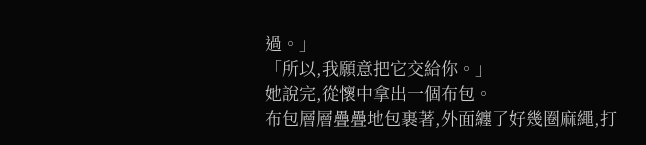過。」
「所以,我願意把它交給你。」
她說完,從懷中拿出一個布包。
布包層層疊疊地包裹著,外面纏了好幾圈麻繩,打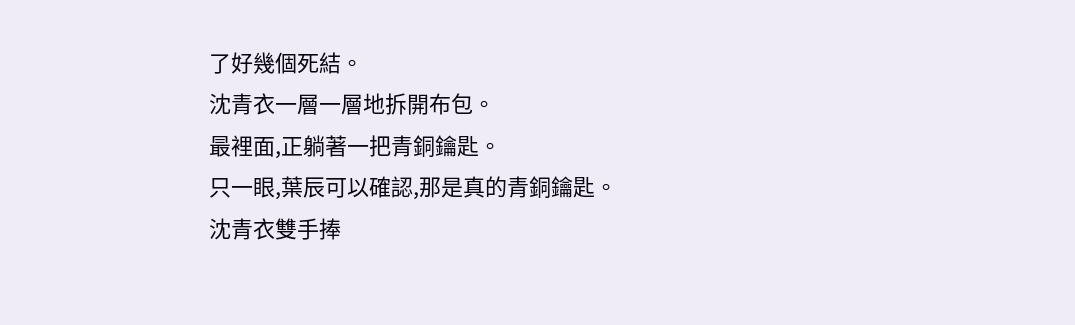了好幾個死結。
沈青衣一層一層地拆開布包。
最裡面,正躺著一把青銅鑰匙。
只一眼,葉辰可以確認,那是真的青銅鑰匙。
沈青衣雙手捧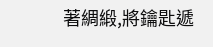著綢緞,將鑰匙遞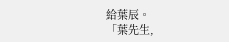給葉辰。
「葉先生,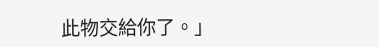此物交給你了。」